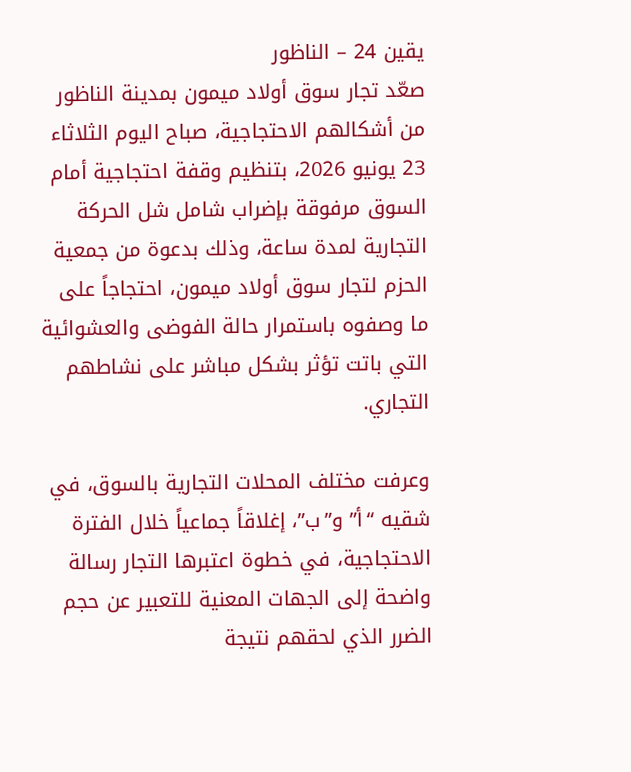يقين 24 – الناظور
صعّد تجار سوق أولاد ميمون بمدينة الناظور من أشكالهم الاحتجاجية، صباح اليوم الثلاثاء 23 يونيو 2026، بتنظيم وقفة احتجاجية أمام السوق مرفوقة بإضراب شامل شل الحركة التجارية لمدة ساعة، وذلك بدعوة من جمعية الحزم لتجار سوق أولاد ميمون، احتجاجاً على ما وصفوه باستمرار حالة الفوضى والعشوائية التي باتت تؤثر بشكل مباشر على نشاطهم التجاري.

وعرفت مختلف المحلات التجارية بالسوق، في شقيه “أ” و”ب”، إغلاقاً جماعياً خلال الفترة الاحتجاجية، في خطوة اعتبرها التجار رسالة واضحة إلى الجهات المعنية للتعبير عن حجم الضرر الذي لحقهم نتيجة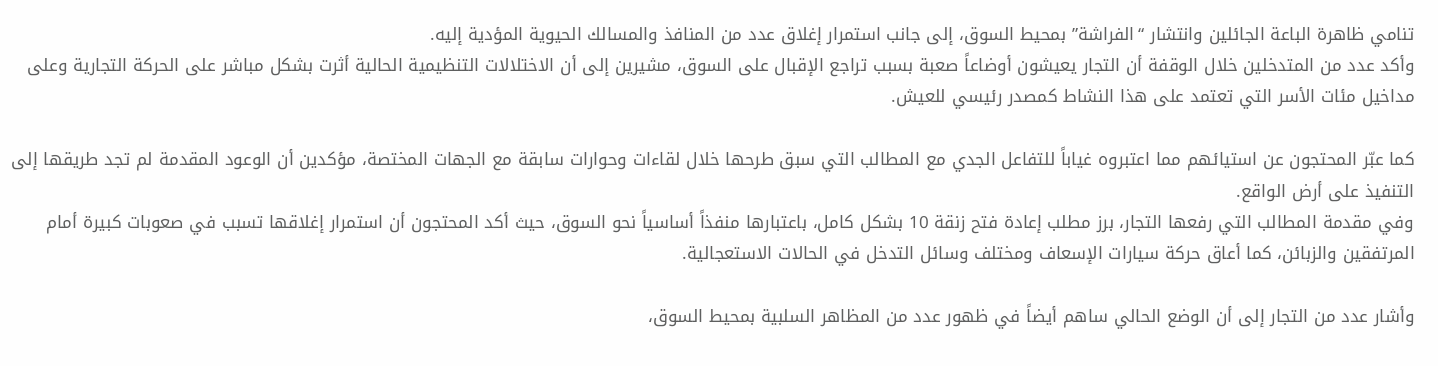تنامي ظاهرة الباعة الجائلين وانتشار “الفراشة” بمحيط السوق، إلى جانب استمرار إغلاق عدد من المنافذ والمسالك الحيوية المؤدية إليه.
وأكد عدد من المتدخلين خلال الوقفة أن التجار يعيشون أوضاعاً صعبة بسبب تراجع الإقبال على السوق، مشيرين إلى أن الاختلالات التنظيمية الحالية أثرت بشكل مباشر على الحركة التجارية وعلى مداخيل مئات الأسر التي تعتمد على هذا النشاط كمصدر رئيسي للعيش.

كما عبّر المحتجون عن استيائهم مما اعتبروه غياباً للتفاعل الجدي مع المطالب التي سبق طرحها خلال لقاءات وحوارات سابقة مع الجهات المختصة، مؤكدين أن الوعود المقدمة لم تجد طريقها إلى التنفيذ على أرض الواقع.
وفي مقدمة المطالب التي رفعها التجار، برز مطلب إعادة فتح زنقة 10 بشكل كامل، باعتبارها منفذاً أساسياً نحو السوق، حيث أكد المحتجون أن استمرار إغلاقها تسبب في صعوبات كبيرة أمام المرتفقين والزبائن، كما أعاق حركة سيارات الإسعاف ومختلف وسائل التدخل في الحالات الاستعجالية.

وأشار عدد من التجار إلى أن الوضع الحالي ساهم أيضاً في ظهور عدد من المظاهر السلبية بمحيط السوق،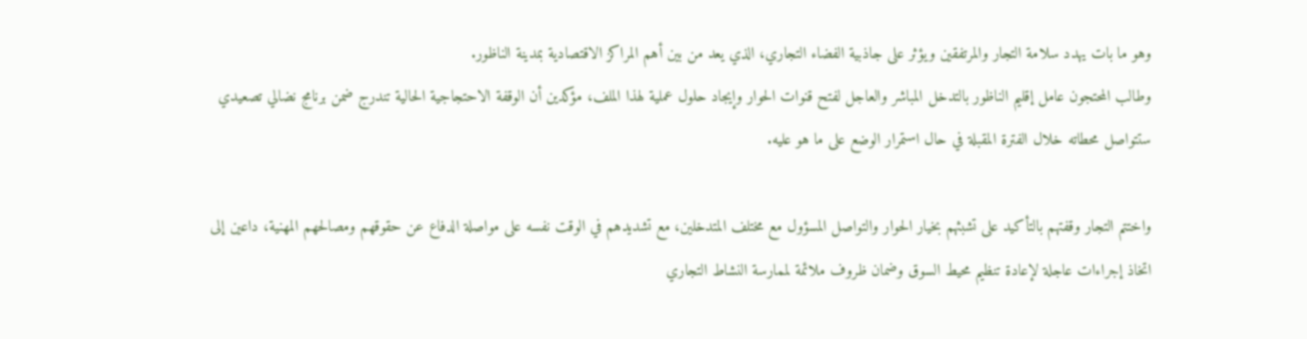وهو ما بات يهدد سلامة التجار والمرتفقين ويؤثر على جاذبية الفضاء التجاري، الذي يعد من بين أهم المراكز الاقتصادية بمدينة الناظور.
وطالب المحتجون عامل إقليم الناظور بالتدخل المباشر والعاجل لفتح قنوات الحوار وإيجاد حلول عملية لهذا الملف، مؤكدين أن الوقفة الاحتجاجية الحالية تندرج ضمن برنامج نضالي تصعيدي ستتواصل محطاته خلال الفترة المقبلة في حال استمرار الوضع على ما هو عليه.

واختتم التجار وقفتهم بالتأكيد على تشبثهم بخيار الحوار والتواصل المسؤول مع مختلف المتدخلين، مع تشديدهم في الوقت نفسه على مواصلة الدفاع عن حقوقهم ومصالحهم المهنية، داعين إلى اتخاذ إجراءات عاجلة لإعادة تنظيم محيط السوق وضمان ظروف ملائمة لممارسة النشاط التجاري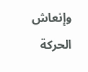وإنعاش الحركة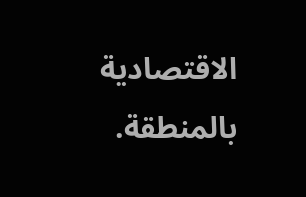الاقتصادية بالمنطقة.